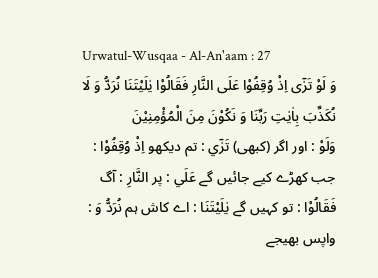Urwatul-Wusqaa - Al-An'aam : 27
وَ لَوْ تَرٰۤى اِذْ وُقِفُوْا عَلَى النَّارِ فَقَالُوْا یٰلَیْتَنَا نُرَدُّ وَ لَا نُكَذِّبَ بِاٰیٰتِ رَبِّنَا وَ نَكُوْنَ مِنَ الْمُؤْمِنِیْنَ
وَلَوْ : اور اگر (کبھی) تَرٰٓي : تم دیکھو اِذْ وُقِفُوْا : جب کھڑے کیے جائیں گے عَلَي : پر النَّارِ : آگ فَقَالُوْا : تو کہیں گے يٰلَيْتَنَا : اے کاش ہم نُرَدُّ وَ : واپس بھیجے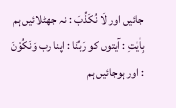جائیں اور لَا نُكَذِّبَ : نہ جھٹلائیں ہم بِاٰيٰتِ : آیتوں کو رَبِّنَا : اپنا رب وَنَكُوْنَ : اور ہوجائیں ہم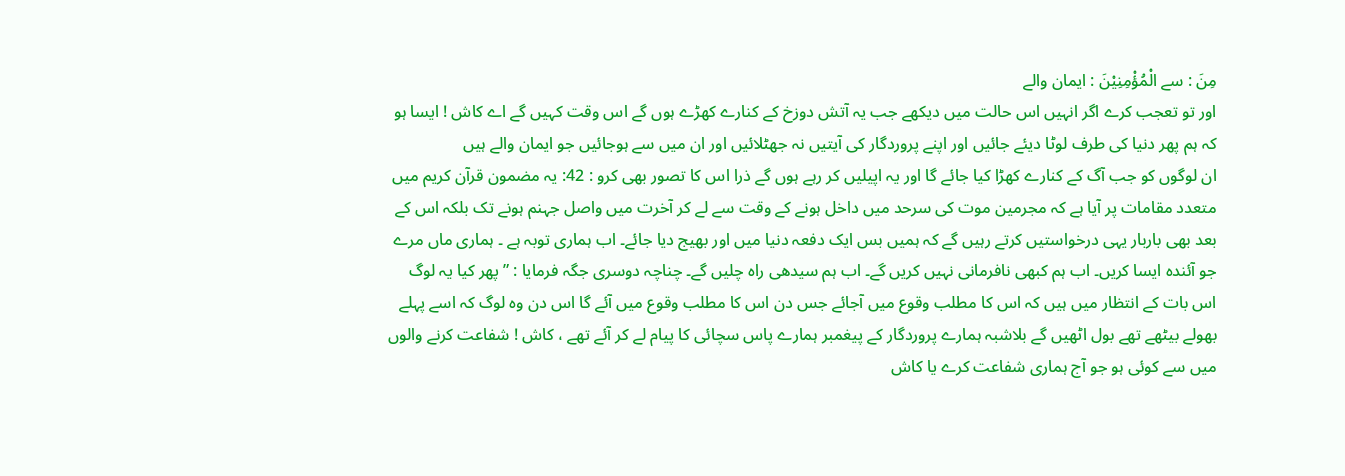مِنَ : سے الْمُؤْمِنِيْنَ : ایمان والے
اور تو تعجب کرے اگر انہیں اس حالت میں دیکھے جب یہ آتش دوزخ کے کنارے کھڑے ہوں گے اس وقت کہیں گے اے کاش ! ایسا ہو کہ ہم پھر دنیا کی طرف لوٹا دیئے جائیں اور اپنے پروردگار کی آیتیں نہ جھٹلائیں اور ان میں سے ہوجائیں جو ایمان والے ہیں
ان لوگوں کو جب آگ کے کنارے کھڑا کیا جائے گا اور یہ اپیلیں کر رہے ہوں گے ذرا اس کا تصور بھی کرو : 42: یہ مضمون قرآن کریم میں متعدد مقامات پر آیا ہے کہ مجرمین موت کی سرحد میں داخل ہونے کے وقت سے لے کر آخرت میں واصل جہنم ہونے تک بلکہ اس کے بعد بھی باربار یہی درخواستیں کرتے رہیں گے کہ ہمیں بس ایک دفعہ دنیا میں اور بھیج دیا جائے۔ اب ہماری توبہ ہے ۔ ہماری ماں مرے جو آئندہ ایسا کریں۔ اب ہم کبھی نافرمانی نہیں کریں گے۔ اب ہم سیدھی راہ چلیں گے۔ چناچہ دوسری جگہ فرمایا : ” پھر کیا یہ لوگ اس بات کے انتظار میں ہیں کہ اس کا مطلب وقوع میں آجائے جس دن اس کا مطلب وقوع میں آئے گا اس دن وہ لوگ کہ اسے پہلے بھولے بیٹھے تھے بول اٹھیں گے بلاشبہ ہمارے پروردگار کے پیغمبر ہمارے پاس سچائی کا پیام لے کر آئے تھے ، کاش ! شفاعت کرنے والوں میں سے کوئی ہو جو آج ہماری شفاعت کرے یا کاش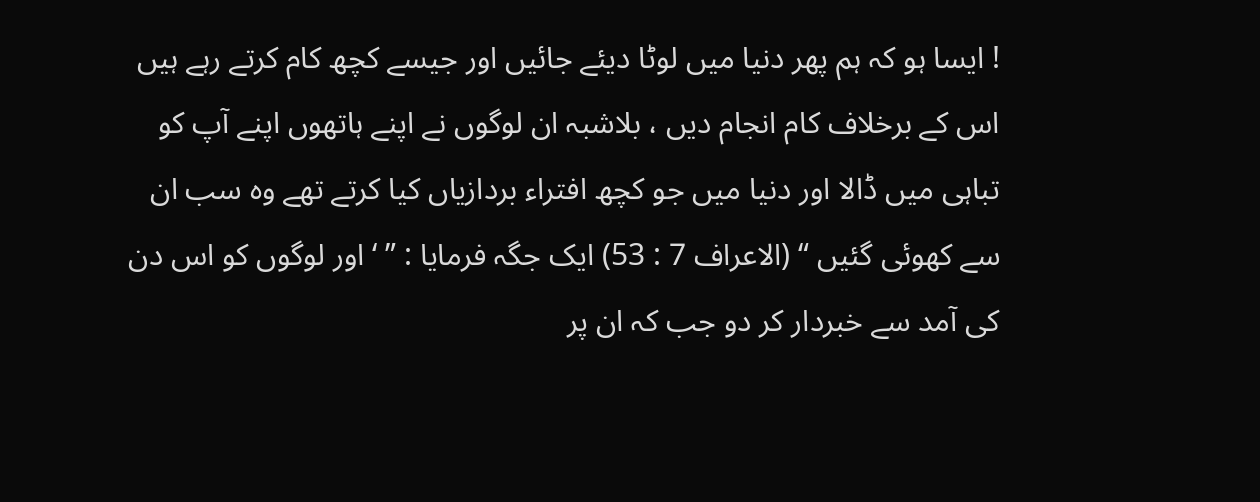! ایسا ہو کہ ہم پھر دنیا میں لوٹا دیئے جائیں اور جیسے کچھ کام کرتے رہے ہیں اس کے برخلاف کام انجام دیں ، بلاشبہ ان لوگوں نے اپنے ہاتھوں اپنے آپ کو تباہی میں ڈالا اور دنیا میں جو کچھ افتراء بردازیاں کیا کرتے تھے وہ سب ان سے کھوئی گئیں “ (الاعراف 7 : 53) ایک جگہ فرمایا : ” ‘ اور لوگوں کو اس دن کی آمد سے خبردار کر دو جب کہ ان پر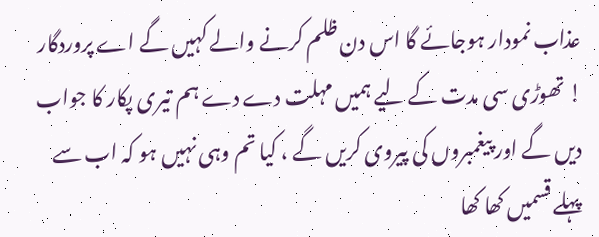عذاب نمودار ہوجائے گا اس دن ظلم کرنے والے کہیں گے اے پروردگار ! تھوڑی سی مدت کے لیے ہمیں مہلت دے دے ہم تیری پکار کا جواب دیں گے اور پیغمبروں کی پیروی کریں گے ، کیا تم وہی نہیں ہو کہ اب سے پہلے قسمیں کھا کھا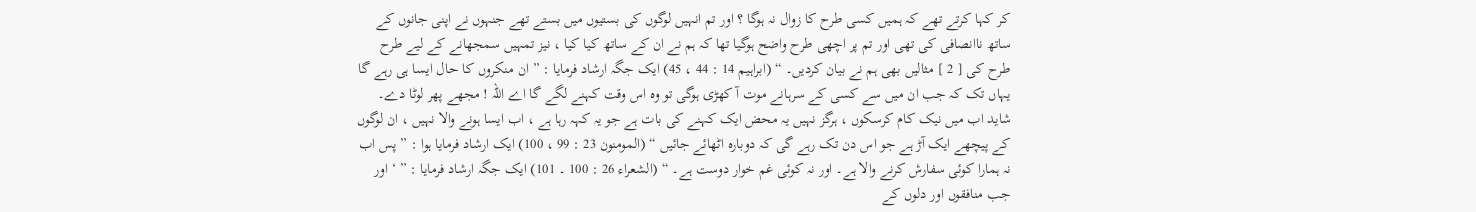کر کہا کرتے تھے کہ ہمیں کسی طرح کا زوال نہ ہوگا ؟ اور تم انہیں لوگوں کی بستیوں میں بستے تھے جنہوں نے اپنی جانوں کے ساتھ ناانصافی کی تھی اور تم پر اچھی طرح واضح ہوگیا تھا کہ ہم نے ان کے ساتھ کیا کیا ، نیز تمہیں سمجھانے کے لیے طرح طرح کی [ 2 ] مثالیں بھی ہم نے بیان کردیں۔ “ (ابراہیم 14 : 44 ، 45) ایک جگہ ارشاد فرمایا : ” ان منکروں کا حال ایسا ہی رہے گا یہاں تک کہ جب ان میں سے کسی کے سرہانے موت آ کھڑی ہوگی تو وہ اس وقت کہنے لگے گا اے اللہ ! مجھے پھر لوٹا دے۔ شاید اب میں نیک کام کرسکوں ، ہرگز نہیں یہ محض ایک کہنے کی بات ہے جو یہ کہہ رہا ہے ، اب ایسا ہونے والا نہیں ، ان لوگوں کے پیچھے ایک آڑ ہے جو اس دن تک رہے گی کہ دوبارہ اٹھائے جائیں “ (المومنون 23 : 99 ، 100) ایک ارشاد فرمایا ہوا : ” پس اب نہ ہمارا کوئی سفارش کرنے والا ہے۔ اور نہ کوئی غم خوار دوست ہے۔ “ (الشعراء 26 : 100 ۔ 101) ایک جگہ ارشاد فرمایا : ” ‘ اور جب منافقوں اور دلوں کے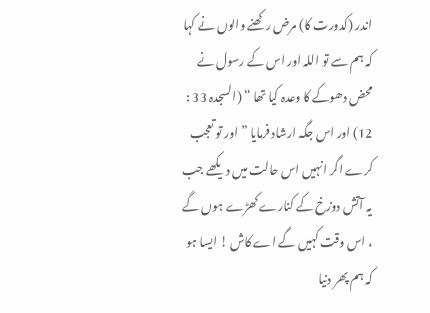اندر (کدورت کا) مرض رکھنے والوں نے کہا کہ ہم سے تو اللہ اور اس کے رسول نے محض دھوکے کا وعدہ کیا تھا “ (السجدہ 33 : 12) اور اس جگہ ارشاد فرمایا ” اور تو تعجب کرے اگر انہیں اس حالت میں دیکھے جب یہ آتش دوزخ کے کنارے کھڑے ہوں گے ، اس وقت کہیں گے اے کاش ! ایسا ہو کہ ہم پھر دنیا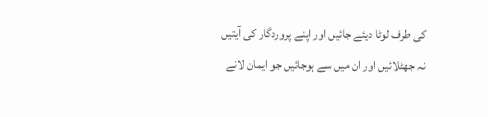کی طرف لوٹا دیئے جائیں اور اپنے پروردگار کی آیتیں نہ جھٹلائیں اور ان میں سے ہوجائیں جو ایمان لانے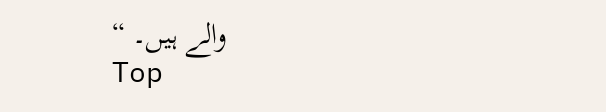والے ہیں۔ “
Top